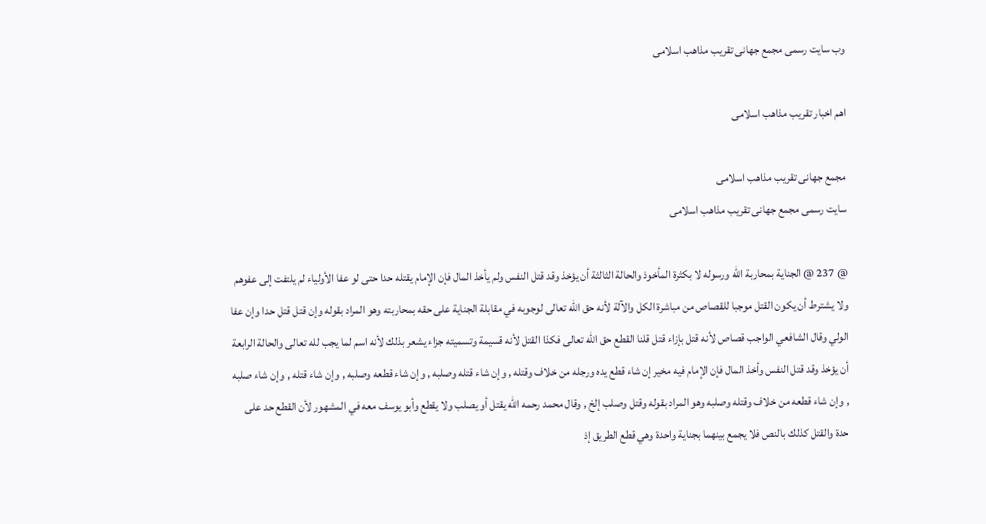وب سایت رسمی مجمع جهانى تقريب مذاهب اسلامى

اهم اخبار تقریب مذاهب اسلامی

مجمع جهانى تقريب مذاهب اسلامى
سایت رسمی مجمع جهانى تقريب مذاهب اسلامى

@ 237 @ الجناية بمحاربة الله ورسوله لا بكثرة المأخوذ والحالة الثالثة أن يؤخذ وقد قتل النفس ولم يأخذ المال فإن الإمام يقتله حدا حتى لو عفا الأولياء لم يلتفت إلى عفوهم ولا يشترط أن يكون القتل موجبا للقصاص من مباشرة الكل والآلة لأنه حق الله تعالى لوجوبه في مقابلة الجناية على حقه بمحاربته وهو المراد بقوله وإن قتل قتل حدا وإن عفا الولي وقال الشافعي الواجب قصاص لأنه قتل بإزاء قتل قلنا القطع حق الله تعالى فكذا القتل لأنه قسيمة وتسميته جزاء يشعر بذلك لأنه اسم لما يجب لله تعالى والحالة الرابعة أن يؤخذ وقد قتل النفس وأخذ المال فإن الإمام فيه مخير إن شاء قطع يده ورجله من خلاف وقتله , وإن شاء قتله وصلبه , وإن شاء قطعه وصلبه , وإن شاء قتله , وإن شاء صلبه , وإن شاء قطعه من خلاف وقتله وصلبه وهو المراد بقوله وقتل وصلب إلخ , وقال محمد رحمه الله يقتل أو يصلب ولا يقطع وأبو يوسف معه في المشهور لأن القطع حد على حدة والقتل كذلك بالنص فلا يجمع بينهما بجناية واحدة وهي قطع الطريق إذ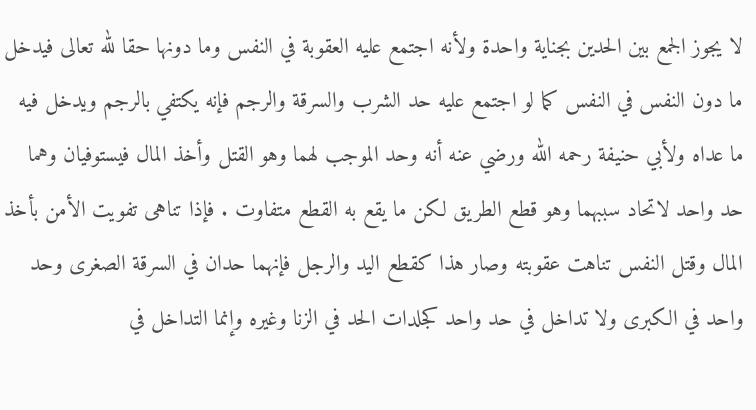لا يجوز الجمع بين الحدين بجناية واحدة ولأنه اجتمع عليه العقوبة في النفس وما دونها حقا لله تعالى فيدخل ما دون النفس في النفس كما لو اجتمع عليه حد الشرب والسرقة والرجم فإنه يكتفي بالرجم ويدخل فيه ما عداه ولأبي حنيفة رحمه الله ورضي عنه أنه وحد الموجب لهما وهو القتل وأخذ المال فيستوفيان وهما حد واحد لاتحاد سببهما وهو قطع الطريق لكن ما يقع به القطع متفاوت . فإذا تناهى تفويت الأمن بأخذ المال وقتل النفس تناهت عقوبته وصار هذا كقطع اليد والرجل فإنهما حدان في السرقة الصغرى وحد واحد في الكبرى ولا تداخل في حد واحد كجلدات الحد في الزنا وغيره وإنما التداخل في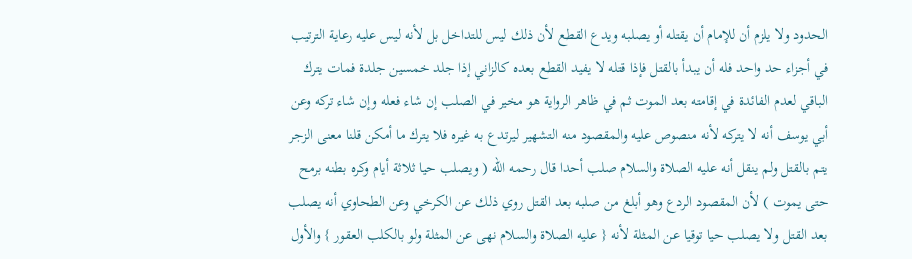الحدود ولا يلزم أن للإمام أن يقتله أو يصلبه ويدع القطع لأن ذلك ليس للتداخل بل لأنه ليس عليه رعاية الترتيب في أجزاء حد واحد فله أن يبدأ بالقتل فإذا قتله لا يفيد القطع بعده كالزاني إذا جلد خمسين جلدة فمات يترك الباقي لعدم الفائدة في إقامته بعد الموت ثم في ظاهر الرواية هو مخير في الصلب إن شاء فعله وإن شاء تركه وعن أبي يوسف أنه لا يتركه لأنه منصوص عليه والمقصود منه التشهير ليرتدع به غيره فلا يترك ما أمكن قلنا معنى الزجر يتم بالقتل ولم ينقل أنه عليه الصلاة والسلام صلب أحدا قال رحمه الله ( ويصلب حيا ثلاثة أيام وكره بطنه برمح حتى يموت ) لأن المقصود الردع وهو أبلغ من صلبه بعد القتل روي ذلك عن الكرخي وعن الطحاوي أنه يصلب بعد القتل ولا يصلب حيا توقيا عن المثلة لأنه { عليه الصلاة والسلام نهى عن المثلة ولو بالكلب العقور } والأول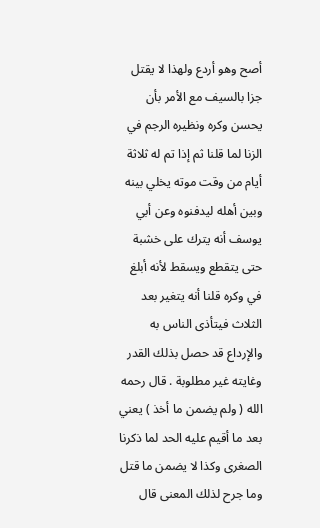أصح وهو أردع ولهذا لا يقتل جزا بالسيف مع الأمر بأن يحسن وكره ونظيره الرجم في الزنا لما قلنا ثم إذا تم له ثلاثة أيام من وقت موته يخلي بينه وبين أهله ليدفنوه وعن أبي يوسف أنه يترك على خشبة حتى يتقطع ويسقط لأنه أبلغ في وكره قلنا أنه يتغير بعد الثلاث فيتأذى الناس به والإرداع قد حصل بذلك القدر وغايته غير مطلوبة . قال رحمه الله ( ولم يضمن ما أخذ ) يعني بعد ما أقيم عليه الحد لما ذكرنا الصغرى وكذا لا يضمن ما قتل وما جرح لذلك المعنى قال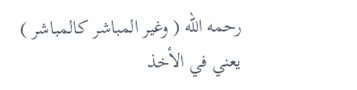رحمه الله ( وغير المباشر كالمباشر ) يعني في الأخذ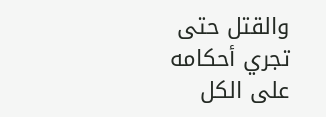والقتل حتى تجري أحكامه على الكل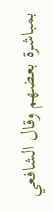بمباشرة بعضهم وقال الشافعي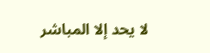لا يحد إلا المباشر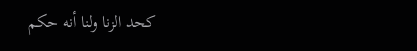كحد الزنا ولنا أنه حكم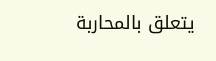يتعلق بالمحاربة